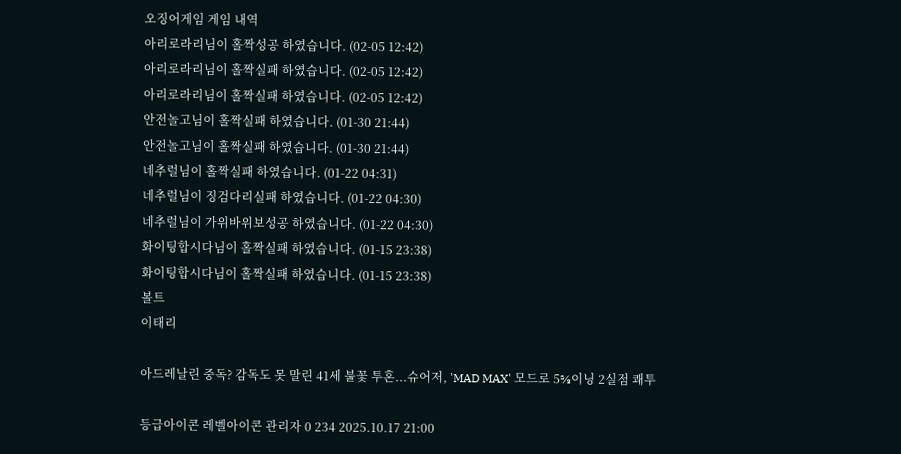오징어게임 게임 내역
아리로라리님이 홀짝성공 하였습니다. (02-05 12:42)
아리로라리님이 홀짝실패 하였습니다. (02-05 12:42)
아리로라리님이 홀짝실패 하였습니다. (02-05 12:42)
안전놀고님이 홀짝실패 하였습니다. (01-30 21:44)
안전놀고님이 홀짝실패 하였습니다. (01-30 21:44)
네추럴님이 홀짝실패 하였습니다. (01-22 04:31)
네추럴님이 징검다리실패 하였습니다. (01-22 04:30)
네추럴님이 가위바위보성공 하였습니다. (01-22 04:30)
화이팅합시다님이 홀짝실패 하였습니다. (01-15 23:38)
화이팅합시다님이 홀짝실패 하였습니다. (01-15 23:38)
볼트
이태리

아드레날린 중독? 감독도 못 말린 41세 불꽃 투혼...슈어저, 'MAD MAX' 모드로 5⅔이닝 2실점 쾌투

등급아이콘 레벨아이콘 관리자 0 234 2025.10.17 21:00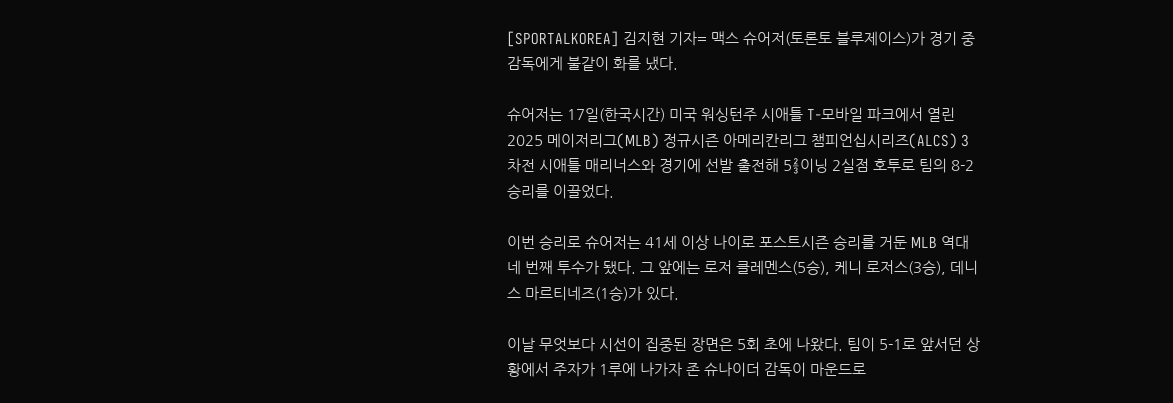[SPORTALKOREA] 김지현 기자= 맥스 슈어저(토론토 블루제이스)가 경기 중 감독에게 불같이 화를 냈다.

슈어저는 17일(한국시간) 미국 워싱턴주 시애틀 T-모바일 파크에서 열린 2025 메이저리그(MLB) 정규시즌 아메리칸리그 챔피언십시리즈(ALCS) 3차전 시애틀 매리너스와 경기에 선발 출전해 5⅔이닝 2실점 호투로 팀의 8-2 승리를 이끌었다.

이번 승리로 슈어저는 41세 이상 나이로 포스트시즌 승리를 거둔 MLB 역대 네 번째 투수가 됐다. 그 앞에는 로저 클레멘스(5승), 케니 로저스(3승), 데니스 마르티네즈(1승)가 있다.

이날 무엇보다 시선이 집중된 장면은 5회 초에 나왔다. 팀이 5-1로 앞서던 상황에서 주자가 1루에 나가자 존 슈나이더 감독이 마운드로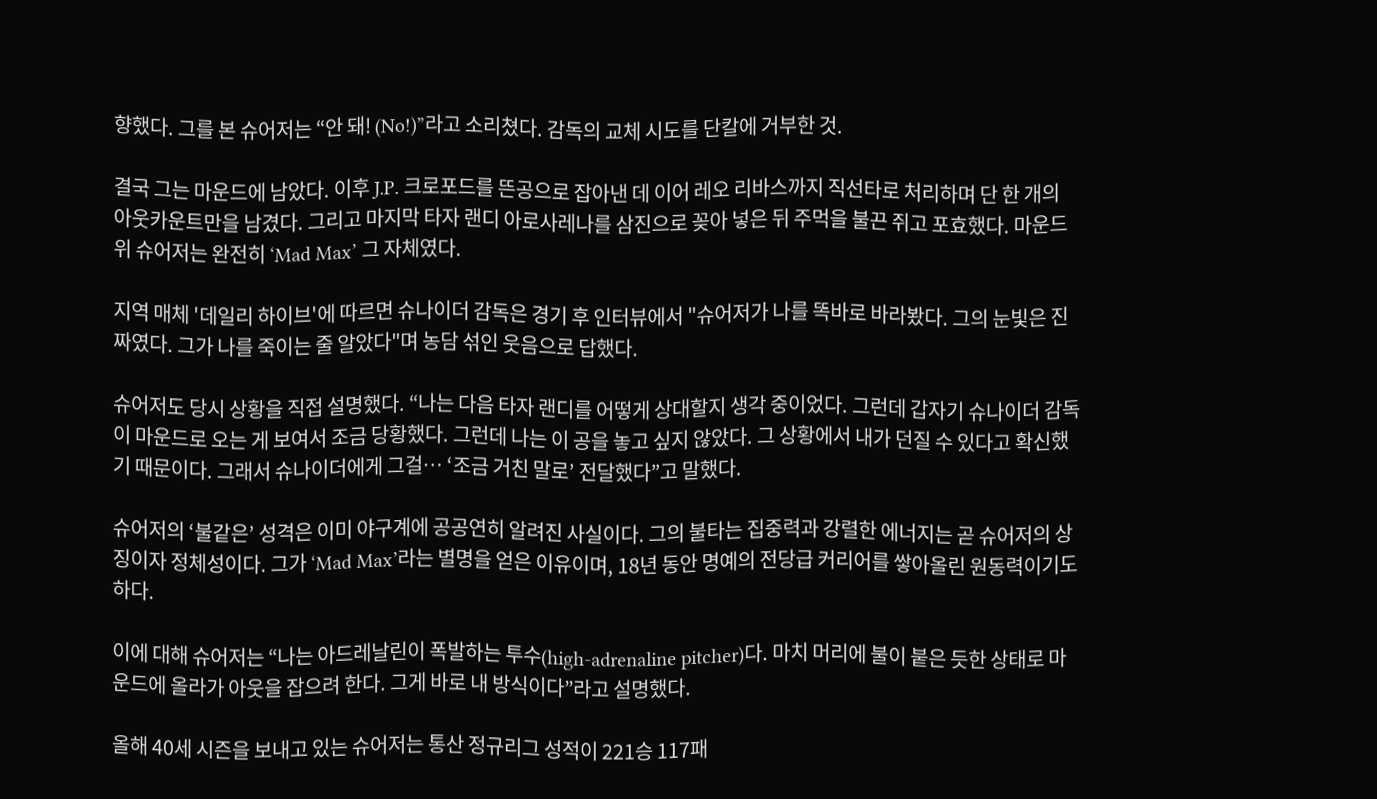향했다. 그를 본 슈어저는 “안 돼! (No!)”라고 소리쳤다. 감독의 교체 시도를 단칼에 거부한 것.

결국 그는 마운드에 남았다. 이후 J.P. 크로포드를 뜬공으로 잡아낸 데 이어 레오 리바스까지 직선타로 처리하며 단 한 개의 아웃카운트만을 남겼다. 그리고 마지막 타자 랜디 아로사레나를 삼진으로 꽂아 넣은 뒤 주먹을 불끈 쥐고 포효했다. 마운드 위 슈어저는 완전히 ‘Mad Max’ 그 자체였다.

지역 매체 '데일리 하이브'에 따르면 슈나이더 감독은 경기 후 인터뷰에서 "슈어저가 나를 똑바로 바라봤다. 그의 눈빛은 진짜였다. 그가 나를 죽이는 줄 알았다"며 농담 섞인 웃음으로 답했다.

슈어저도 당시 상황을 직접 설명했다. “나는 다음 타자 랜디를 어떻게 상대할지 생각 중이었다. 그런데 갑자기 슈나이더 감독이 마운드로 오는 게 보여서 조금 당황했다. 그런데 나는 이 공을 놓고 싶지 않았다. 그 상황에서 내가 던질 수 있다고 확신했기 때문이다. 그래서 슈나이더에게 그걸… ‘조금 거친 말로’ 전달했다”고 말했다.

슈어저의 ‘불같은’ 성격은 이미 야구계에 공공연히 알려진 사실이다. 그의 불타는 집중력과 강렬한 에너지는 곧 슈어저의 상징이자 정체성이다. 그가 ‘Mad Max’라는 별명을 얻은 이유이며, 18년 동안 명예의 전당급 커리어를 쌓아올린 원동력이기도 하다.

이에 대해 슈어저는 “나는 아드레날린이 폭발하는 투수(high-adrenaline pitcher)다. 마치 머리에 불이 붙은 듯한 상태로 마운드에 올라가 아웃을 잡으려 한다. 그게 바로 내 방식이다”라고 설명했다.

올해 40세 시즌을 보내고 있는 슈어저는 통산 정규리그 성적이 221승 117패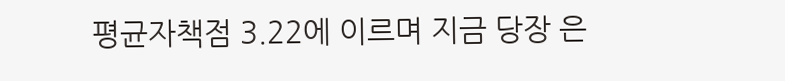평균자책점 3.22에 이르며 지금 당장 은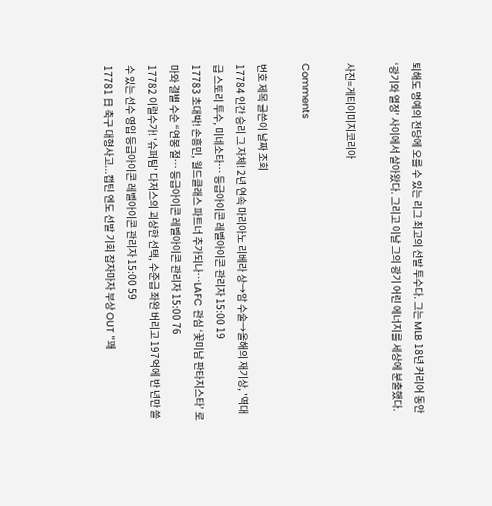퇴해도 명예의 전당에 오를 수 있는 리그 최고의 선발 투수다. 그는 MLB 18년 커리어 동안 ‘광기와 열정’ 사이에서 살아왔다. 그리고 이날 그의 광기 어린 에너지를 세상에 분출했다.

사진=게티이미지코리아

Comments

번호 제목 글쓴이 날짜 조회
17784 인간 승리 그 자체! 2년 연속 마리아노 리베라 상→암 수술→올해의 재기상, '역대급 스토리 투수, 미네소타… 등급아이콘 레벨아이콘 관리자 15:00 19
17783 초대박! 손흥민, 월드클래스 파트너 추가되나…LAFC 관심 ‘꽃미남 판타지스타’ 로마와 결별 수순 “연봉 절… 등급아이콘 레벨아이콘 관리자 15:00 76
17782 이럴수가! '슈퍼팀' 다저스의 괴상한 선택, 수준급 좌완 버리고 197억에 반 년만 쓸 수 있는 선수 영입 등급아이콘 레벨아이콘 관리자 15:00 59
17781 日 축구 대형사고...캡틴 엔도 선발 기회 잡자마자 부상 OUT "꽤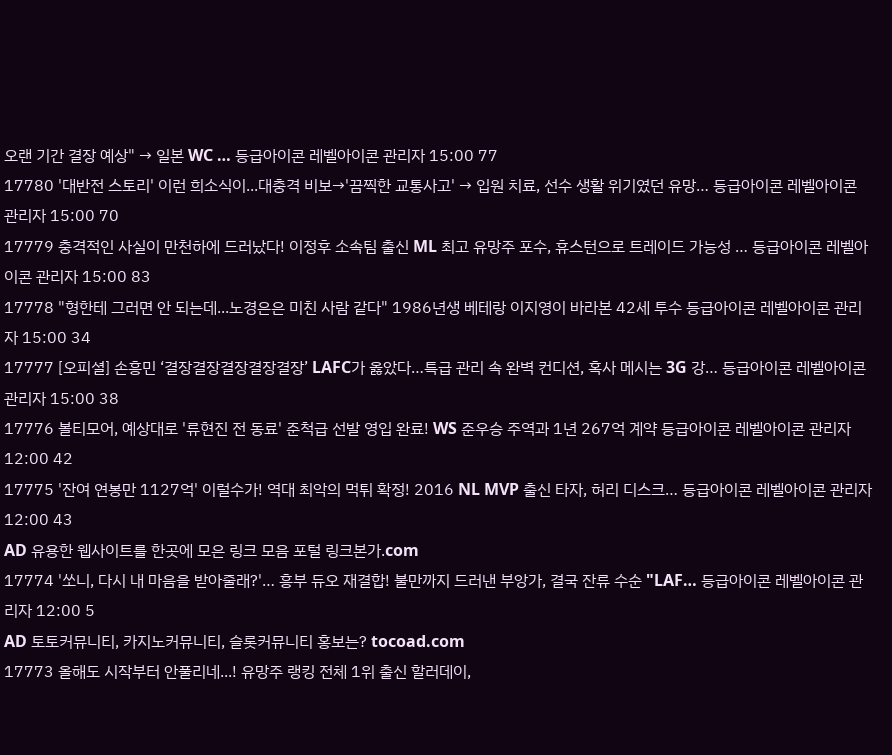오랜 기간 결장 예상" → 일본 WC … 등급아이콘 레벨아이콘 관리자 15:00 77
17780 '대반전 스토리' 이런 희소식이...대충격 비보→'끔찍한 교통사고' → 입원 치료, 선수 생활 위기였던 유망… 등급아이콘 레벨아이콘 관리자 15:00 70
17779 충격적인 사실이 만천하에 드러났다! 이정후 소속팀 출신 ML 최고 유망주 포수, 휴스턴으로 트레이드 가능성 … 등급아이콘 레벨아이콘 관리자 15:00 83
17778 "형한테 그러면 안 되는데...노경은은 미친 사람 같다" 1986년생 베테랑 이지영이 바라본 42세 투수 등급아이콘 레벨아이콘 관리자 15:00 34
17777 [오피셜] 손흥민 ‘결장결장결장결장결장’ LAFC가 옳았다…특급 관리 속 완벽 컨디션, 혹사 메시는 3G 강… 등급아이콘 레벨아이콘 관리자 15:00 38
17776 볼티모어, 예상대로 '류현진 전 동료' 준척급 선발 영입 완료! WS 준우승 주역과 1년 267억 계약 등급아이콘 레벨아이콘 관리자 12:00 42
17775 '잔여 연봉만 1127억' 이럴수가! 역대 최악의 먹튀 확정! 2016 NL MVP 출신 타자, 허리 디스크… 등급아이콘 레벨아이콘 관리자 12:00 43
AD 유용한 웹사이트를 한곳에 모은 링크 모음 포털 링크본가.com
17774 '쏘니, 다시 내 마음을 받아줄래?'… 흥부 듀오 재결합! 불만까지 드러낸 부앙가, 결국 잔류 수순 "LAF… 등급아이콘 레벨아이콘 관리자 12:00 5
AD 토토커뮤니티, 카지노커뮤니티, 슬롯커뮤니티 홍보는? tocoad.com
17773 올해도 시작부터 안풀리네...! 유망주 랭킹 전체 1위 출신 할러데이,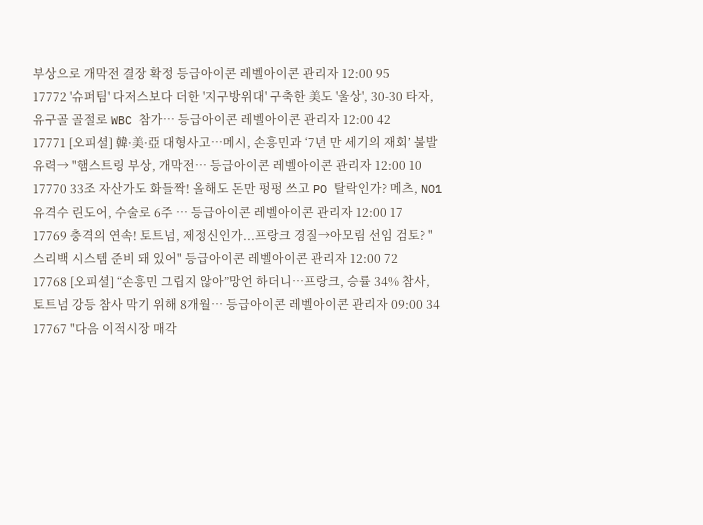부상으로 개막전 결장 확정 등급아이콘 레벨아이콘 관리자 12:00 95
17772 '슈퍼팀' 다저스보다 더한 '지구방위대' 구축한 美도 '울상', 30-30 타자, 유구골 골절로 WBC 참가… 등급아이콘 레벨아이콘 관리자 12:00 42
17771 [오피셜] 韓·美·亞 대형사고…메시, 손흥민과 ‘7년 만 세기의 재회’ 불발 유력→ "햄스트링 부상, 개막전… 등급아이콘 레벨아이콘 관리자 12:00 10
17770 33조 자산가도 화들짝! 올해도 돈만 펑펑 쓰고 PO 탈락인가? 메츠, NO1 유격수 린도어, 수술로 6주 … 등급아이콘 레벨아이콘 관리자 12:00 17
17769 충격의 연속! 토트넘, 제정신인가...프랑크 경질→아모림 선임 검토? "스리백 시스템 준비 돼 있어" 등급아이콘 레벨아이콘 관리자 12:00 72
17768 [오피셜] “손흥민 그립지 않아”망언 하더니…프랑크, 승률 34% 참사, 토트넘 강등 참사 막기 위해 8개월… 등급아이콘 레벨아이콘 관리자 09:00 34
17767 "다음 이적시장 매각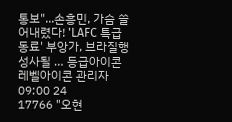통보"...손흥민, 가슴 쓸어내렸다! 'LAFC 특급 동료' 부앙가, 브라질행 성사될 … 등급아이콘 레벨아이콘 관리자 09:00 24
17766 "오현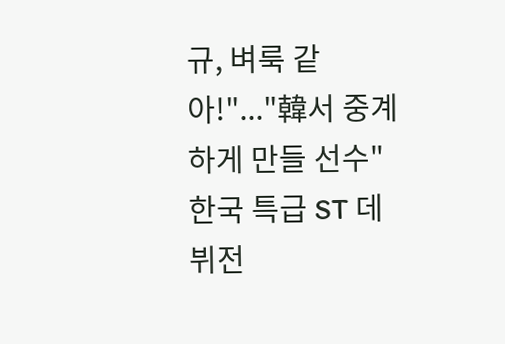규, 벼룩 같아!"..."韓서 중계하게 만들 선수" 한국 특급 ST 데뷔전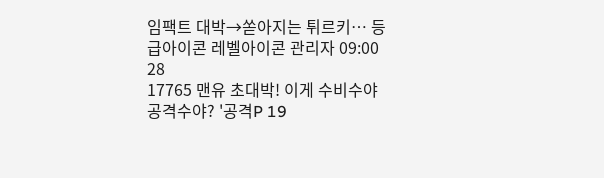임팩트 대박→쏟아지는 튀르키… 등급아이콘 레벨아이콘 관리자 09:00 28
17765 맨유 초대박! 이게 수비수야 공격수야? '공격P 19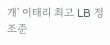개' 이태리 최고 LB 정조준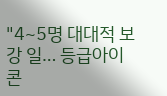"4~5명 대대적 보강 일… 등급아이콘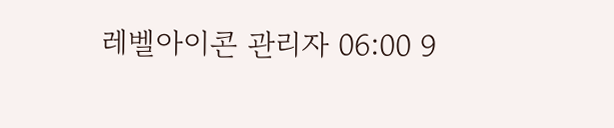레벨아이콘 관리자 06:00 9